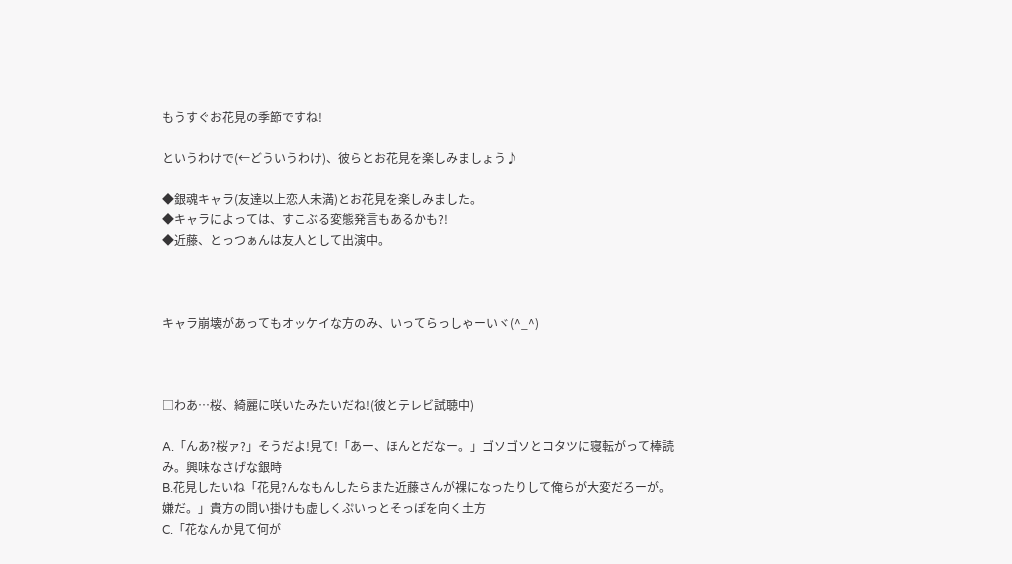もうすぐお花見の季節ですね!

というわけで(←どういうわけ)、彼らとお花見を楽しみましょう♪

◆銀魂キャラ(友達以上恋人未満)とお花見を楽しみました。
◆キャラによっては、すこぶる変態発言もあるかも?!
◆近藤、とっつぁんは友人として出演中。



キャラ崩壊があってもオッケイな方のみ、いってらっしゃーいヾ(^_^)



□わあ…桜、綺麗に咲いたみたいだね!(彼とテレビ試聴中)

A.「んあ?桜ァ?」そうだよ!見て!「あー、ほんとだなー。」ゴソゴソとコタツに寝転がって棒読み。興味なさげな銀時
B.花見したいね「花見?んなもんしたらまた近藤さんが裸になったりして俺らが大変だろーが。嫌だ。」貴方の問い掛けも虚しくぷいっとそっぽを向く土方
C.「花なんか見て何が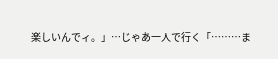楽しいんでィ。」…じゃあ一人で行く「………ま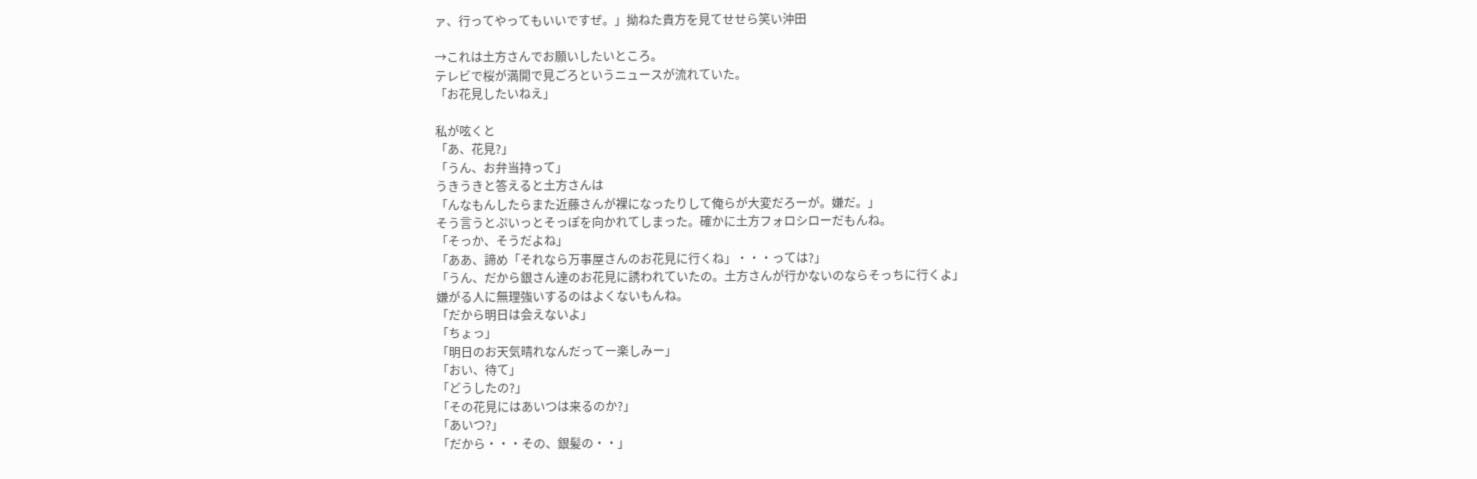ァ、行ってやってもいいですぜ。」拗ねた貴方を見てせせら笑い沖田

→これは土方さんでお願いしたいところ。
テレビで桜が満開で見ごろというニュースが流れていた。
「お花見したいねえ」

私が呟くと
「あ、花見?」
「うん、お弁当持って」
うきうきと答えると土方さんは
「んなもんしたらまた近藤さんが裸になったりして俺らが大変だろーが。嫌だ。」
そう言うとぷいっとそっぽを向かれてしまった。確かに土方フォロシローだもんね。
「そっか、そうだよね」
「ああ、諦め「それなら万事屋さんのお花見に行くね」・・・っては?」
「うん、だから銀さん達のお花見に誘われていたの。土方さんが行かないのならそっちに行くよ」
嫌がる人に無理強いするのはよくないもんね。
「だから明日は会えないよ」
「ちょっ」
「明日のお天気晴れなんだってー楽しみー」
「おい、待て」
「どうしたの?」
「その花見にはあいつは来るのか?」
「あいつ?」
「だから・・・その、銀髪の・・」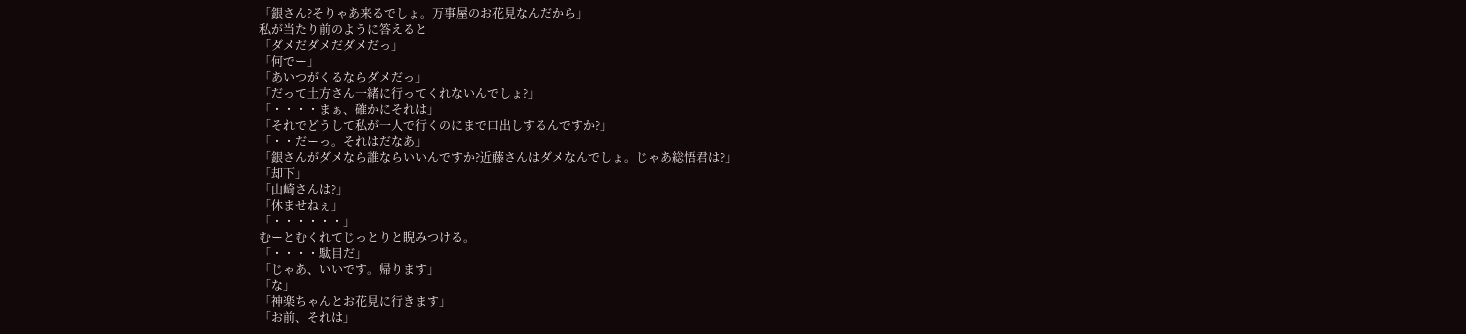「銀さん?そりゃあ来るでしょ。万事屋のお花見なんだから」
私が当たり前のように答えると
「ダメだダメだダメだっ」
「何でー」
「あいつがくるならダメだっ」
「だって土方さん一緒に行ってくれないんでしょ?」
「・・・・まぁ、確かにそれは」
「それでどうして私が一人で行くのにまで口出しするんですか?」
「・・だーっ。それはだなあ」
「銀さんがダメなら誰ならいいんですか?近藤さんはダメなんでしょ。じゃあ総悟君は?」
「却下」
「山崎さんは?」
「休ませねぇ」
「・・・・・・」
むーとむくれてじっとりと睨みつける。
「・・・・駄目だ」
「じゃあ、いいです。帰ります」
「な」
「神楽ちゃんとお花見に行きます」
「お前、それは」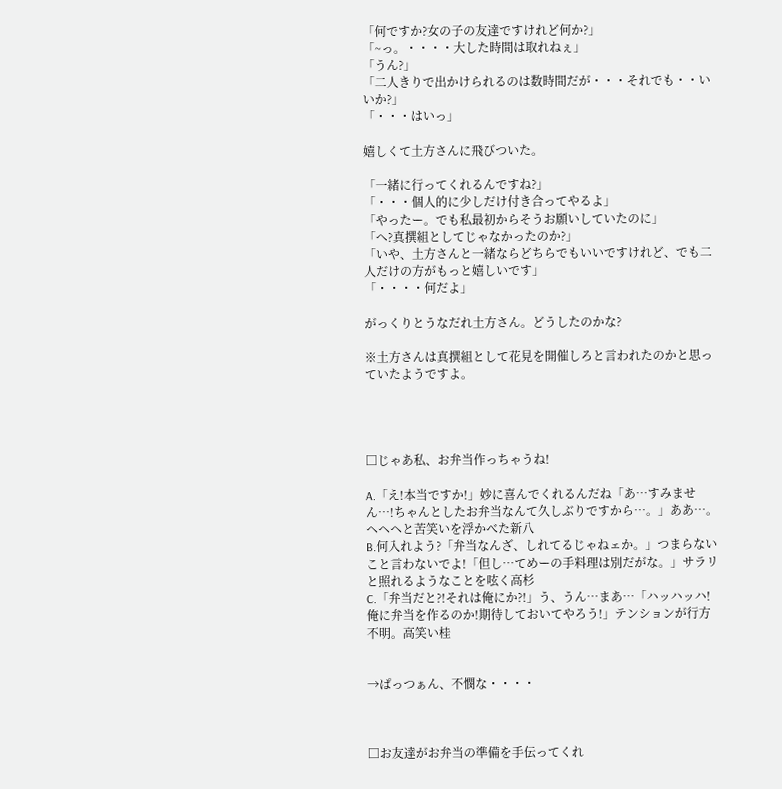「何ですか?女の子の友達ですけれど何か?」
「~っ。・・・・大した時間は取れねぇ」
「うん?」
「二人きりで出かけられるのは数時間だが・・・それでも・・いいか?」
「・・・はいっ」

嬉しくて土方さんに飛びついた。

「一緒に行ってくれるんですね?」
「・・・個人的に少しだけ付き合ってやるよ」
「やったー。でも私最初からそうお願いしていたのに」
「へ?真撰組としてじゃなかったのか?」
「いや、土方さんと一緒ならどちらでもいいですけれど、でも二人だけの方がもっと嬉しいです」
「・・・・何だよ」

がっくりとうなだれ土方さん。どうしたのかな?

※土方さんは真撰組として花見を開催しろと言われたのかと思っていたようですよ。




□じゃあ私、お弁当作っちゃうね!

A.「え!本当ですか!」妙に喜んでくれるんだね「あ…すみません…!ちゃんとしたお弁当なんて久しぶりですから…。」ああ…。ヘヘヘと苦笑いを浮かべた新八
B.何入れよう?「弁当なんざ、しれてるじゃねェか。」つまらないこと言わないでよ!「但し…てめーの手料理は別だがな。」サラリと照れるようなことを呟く高杉
C.「弁当だと?!それは俺にか?!」う、うん…まあ…「ハッハッハ!俺に弁当を作るのか!期待しておいてやろう!」テンションが行方不明。高笑い桂


→ぱっつぁん、不憫な・・・・



□お友達がお弁当の準備を手伝ってくれ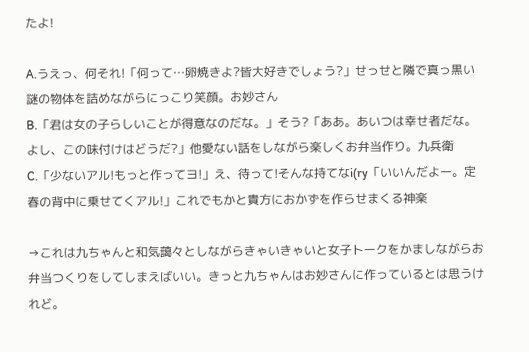たよ!

A.うえっ、何それ!「何って…卵焼きよ?皆大好きでしょう?」せっせと隣で真っ黒い謎の物体を詰めながらにっこり笑顔。お妙さん
B.「君は女の子らしいことが得意なのだな。」そう?「ああ。あいつは幸せ者だな。よし、この味付けはどうだ?」他愛ない話をしながら楽しくお弁当作り。九兵衛
C.「少ないアル!もっと作ってヨ!」え、待って!そんな持てなi(ry「いいんだよー。定春の背中に乗せてくアル!」これでもかと貴方におかずを作らせまくる神楽

→これは九ちゃんと和気藹々としながらきゃいきゃいと女子トークをかましながらお弁当つくりをしてしまえばいい。きっと九ちゃんはお妙さんに作っているとは思うけれど。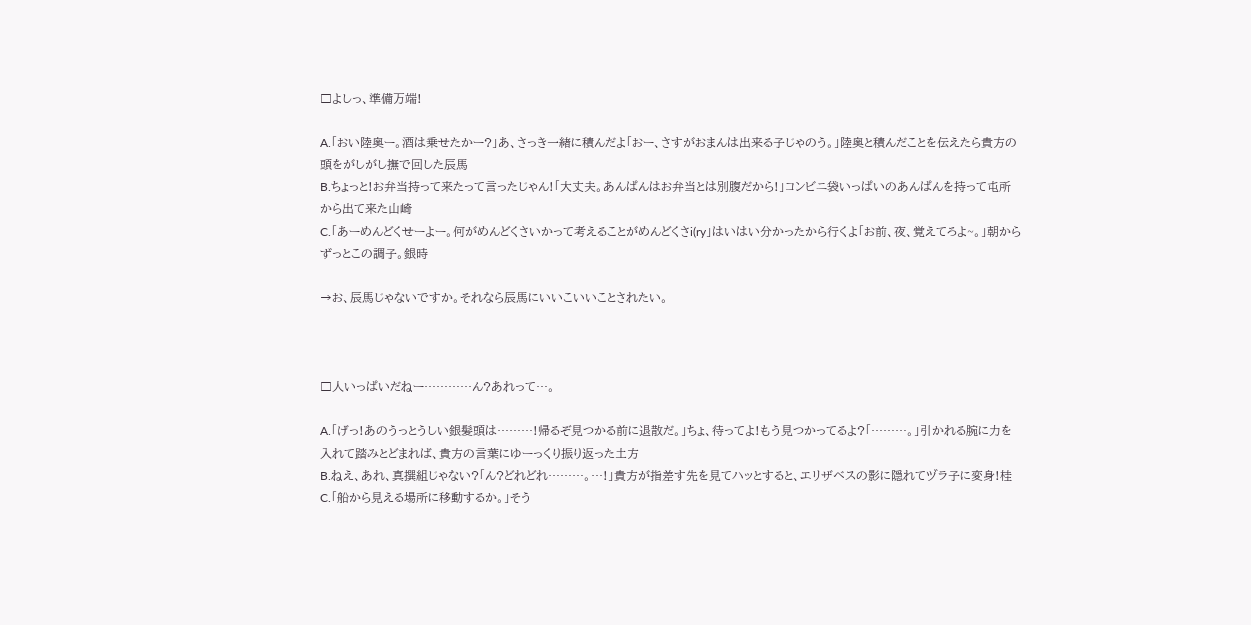□よしっ、準備万端!

A.「おい陸奥ー。酒は乗せたかー?」あ、さっき一緒に積んだよ「おー、さすがおまんは出来る子じゃのう。」陸奥と積んだことを伝えたら貴方の頭をがしがし撫で回した辰馬
B.ちょっと!お弁当持って来たって言ったじゃん!「大丈夫。あんぱんはお弁当とは別腹だから!」コンビニ袋いっぱいのあんぱんを持って屯所から出て来た山崎
C.「あーめんどくせーよー。何がめんどくさいかって考えることがめんどくさi(ry」はいはい分かったから行くよ「お前、夜、覚えてろよ~。」朝からずっとこの調子。銀時

→お、辰馬じゃないですか。それなら辰馬にいいこいいことされたい。



□人いっぱいだねー…………ん?あれって…。

A.「げっ!あのうっとうしい銀髪頭は………!帰るぞ見つかる前に退散だ。」ちょ、待ってよ!もう見つかってるよ?「………。」引かれる腕に力を入れて踏みとどまれば、貴方の言葉にゆーっくり振り返った土方
B.ねえ、あれ、真撰組じゃない?「ん?どれどれ………。…!」貴方が指差す先を見てハッとすると、エリザベスの影に隠れてヅラ子に変身!桂
C.「船から見える場所に移動するか。」そう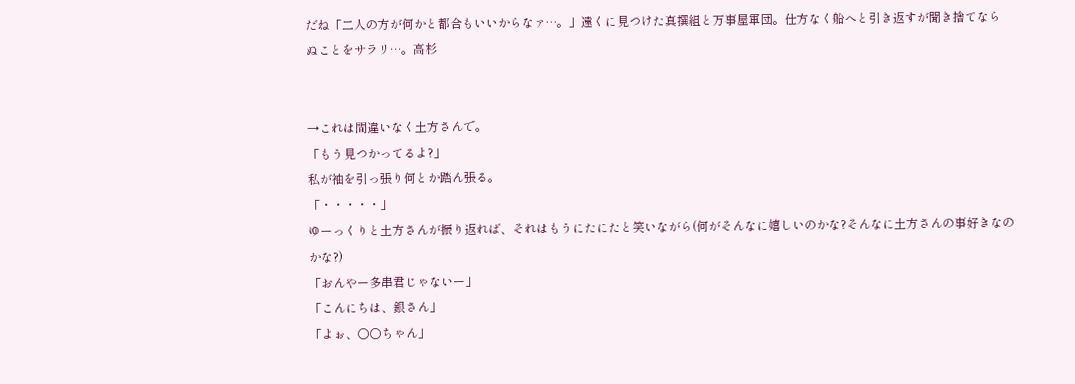だね「二人の方が何かと都合もいいからなァ…。」遠くに見つけた真撰組と万事屋軍団。仕方なく船へと引き返すが聞き捨てならぬことをサラリ…。高杉


→これは間違いなく土方さんで。
「もう見つかってるよ?」
私が袖を引っ張り何とか踏ん張る。
「・・・・・」
ゆーっくりと土方さんが振り返れば、それはもうにたにたと笑いながら(何がそんなに嬉しいのかな?そんなに土方さんの事好きなのかな?)
「おんやー多串君じゃないー」
「こんにちは、銀さん」
「よぉ、○○ちゃん」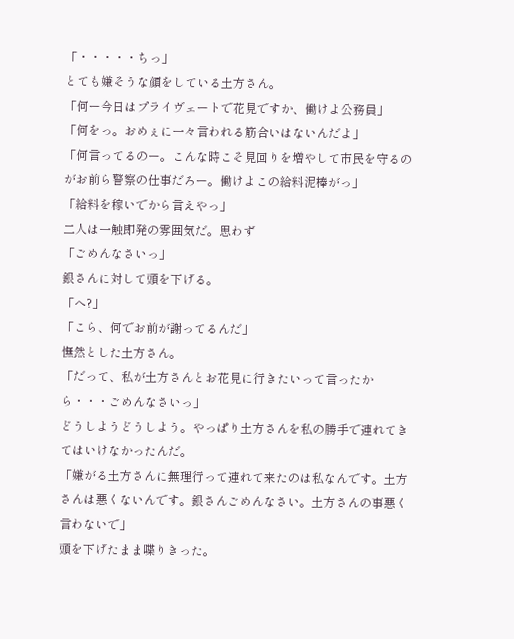「・・・・・ちっ」
とても嫌そうな顔をしている土方さん。
「何ー今日はプライヴェートで花見ですか、働けよ公務員」
「何をっ。おめぇに一々言われる筋合いはないんだよ」
「何言ってるのー。こんな時こそ見回りを増やして市民を守るのがお前ら警察の仕事だろー。働けよこの給料泥棒がっ」
「給料を稼いでから言えやっ」
二人は一触即発の雰囲気だ。思わず
「ごめんなさいっ」
銀さんに対して頭を下げる。
「へ?」
「こら、何でお前が謝ってるんだ」
憮然とした土方さん。
「だって、私が土方さんとお花見に行きたいって言ったから・・・ごめんなさいっ」
どうしようどうしよう。やっぱり土方さんを私の勝手で連れてきてはいけなかったんだ。
「嫌がる土方さんに無理行って連れて来たのは私なんです。土方さんは悪くないんです。銀さんごめんなさい。土方さんの事悪く言わないで」
頭を下げたまま喋りきった。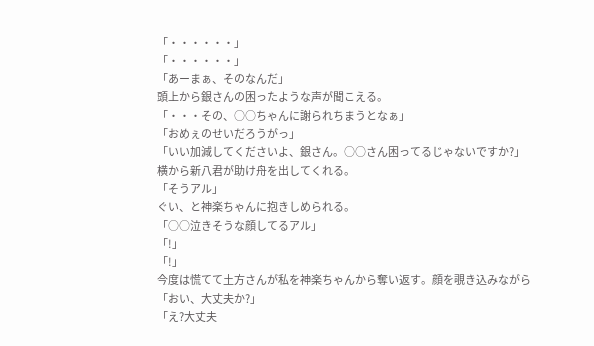「・・・・・・」
「・・・・・・」
「あーまぁ、そのなんだ」
頭上から銀さんの困ったような声が聞こえる。
「・・・その、○○ちゃんに謝られちまうとなぁ」
「おめぇのせいだろうがっ」
「いい加減してくださいよ、銀さん。○○さん困ってるじゃないですか?」
横から新八君が助け舟を出してくれる。
「そうアル」
ぐい、と神楽ちゃんに抱きしめられる。
「○○泣きそうな顔してるアル」
「!」
「!」
今度は慌てて土方さんが私を神楽ちゃんから奪い返す。顔を覗き込みながら
「おい、大丈夫か?」
「え?大丈夫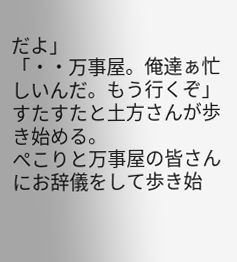だよ」
「・・万事屋。俺達ぁ忙しいんだ。もう行くぞ」
すたすたと土方さんが歩き始める。
ぺこりと万事屋の皆さんにお辞儀をして歩き始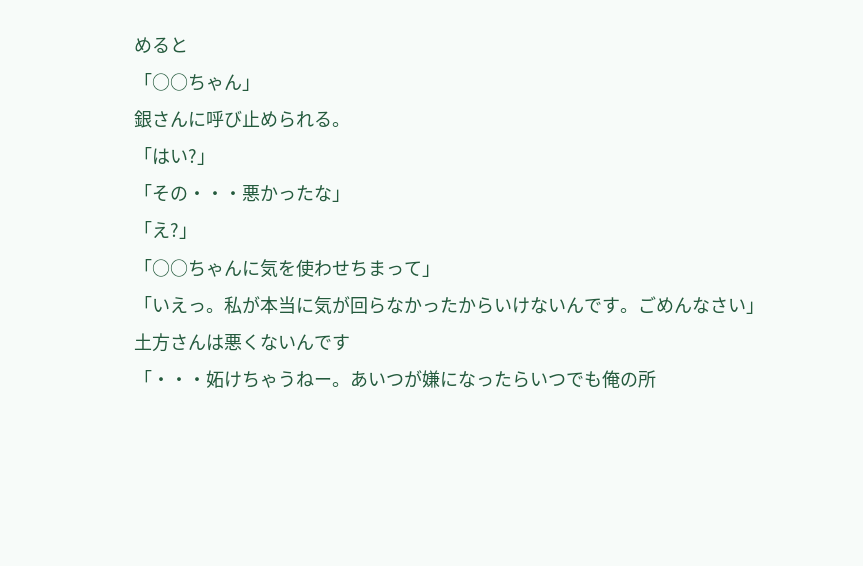めると
「○○ちゃん」
銀さんに呼び止められる。
「はい?」
「その・・・悪かったな」
「え?」
「○○ちゃんに気を使わせちまって」
「いえっ。私が本当に気が回らなかったからいけないんです。ごめんなさい」
土方さんは悪くないんです
「・・・妬けちゃうねー。あいつが嫌になったらいつでも俺の所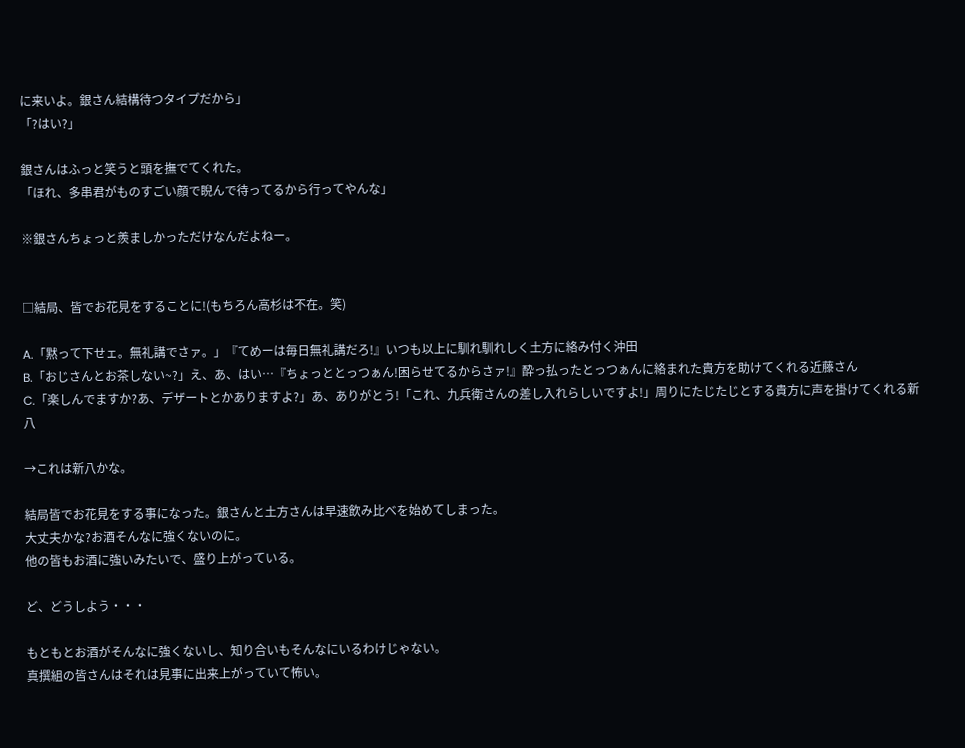に来いよ。銀さん結構待つタイプだから」
「?はい?」

銀さんはふっと笑うと頭を撫でてくれた。
「ほれ、多串君がものすごい顔で睨んで待ってるから行ってやんな」

※銀さんちょっと羨ましかっただけなんだよねー。


□結局、皆でお花見をすることに!(もちろん高杉は不在。笑)

A.「黙って下せェ。無礼講でさァ。」『てめーは毎日無礼講だろ!』いつも以上に馴れ馴れしく土方に絡み付く沖田
B.「おじさんとお茶しない~?」え、あ、はい…『ちょっととっつぁん!困らせてるからさァ!』酔っ払ったとっつぁんに絡まれた貴方を助けてくれる近藤さん
C.「楽しんでますか?あ、デザートとかありますよ?」あ、ありがとう!「これ、九兵衛さんの差し入れらしいですよ!」周りにたじたじとする貴方に声を掛けてくれる新八

→これは新八かな。

結局皆でお花見をする事になった。銀さんと土方さんは早速飲み比べを始めてしまった。
大丈夫かな?お酒そんなに強くないのに。
他の皆もお酒に強いみたいで、盛り上がっている。

ど、どうしよう・・・

もともとお酒がそんなに強くないし、知り合いもそんなにいるわけじゃない。
真撰組の皆さんはそれは見事に出来上がっていて怖い。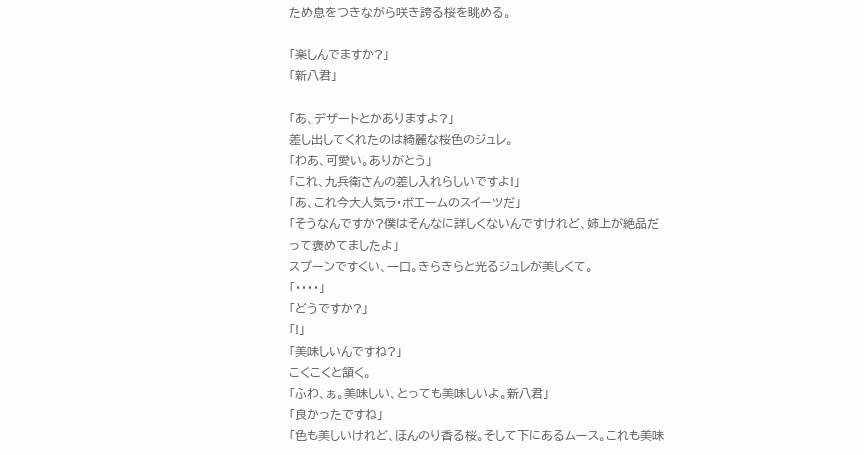ため息をつきながら咲き誇る桜を眺める。

「楽しんでますか?」
「新八君」

「あ、デザートとかありますよ?」
差し出してくれたのは綺麗な桜色のジュレ。
「わあ、可愛い。ありがとう」
「これ、九兵衛さんの差し入れらしいですよ!」
「あ、これ今大人気ラ・ボエームのスイーツだ」
「そうなんですか?僕はそんなに詳しくないんですけれど、姉上が絶品だって褒めてましたよ」
スプーンですくい、一口。きらきらと光るジュレが美しくて。
「・・・・」
「どうですか?」
「!」
「美味しいんですね?」
こくこくと頷く。
「ふわ、ぁ。美味しい、とっても美味しいよ。新八君」
「良かったですね」
「色も美しいけれど、ほんのり香る桜。そして下にあるムース。これも美味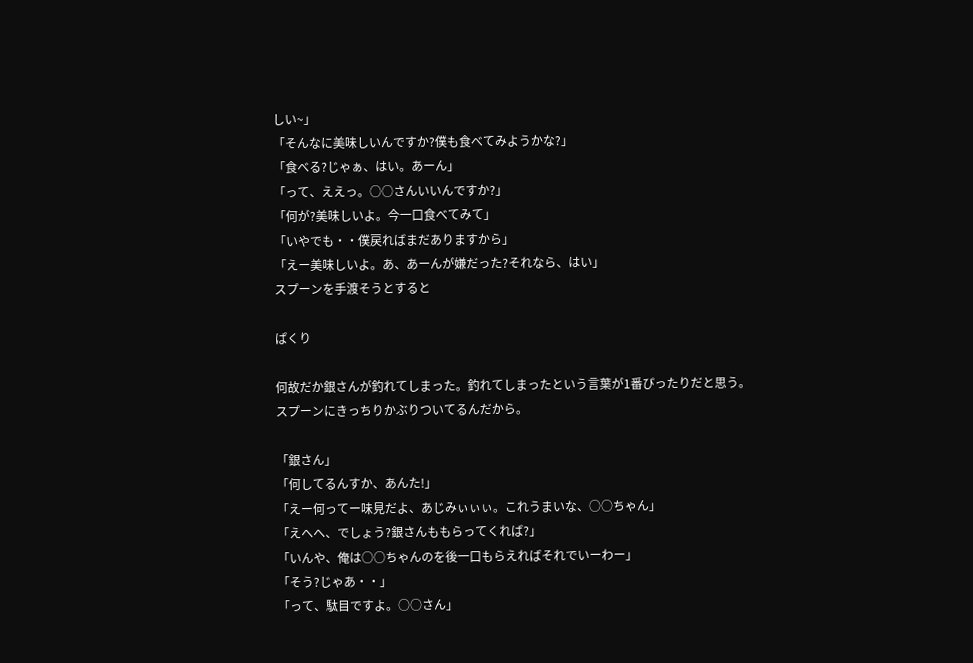しい~」
「そんなに美味しいんですか?僕も食べてみようかな?」
「食べる?じゃぁ、はい。あーん」
「って、ええっ。○○さんいいんですか?」
「何が?美味しいよ。今一口食べてみて」
「いやでも・・僕戻ればまだありますから」
「えー美味しいよ。あ、あーんが嫌だった?それなら、はい」
スプーンを手渡そうとすると

ぱくり

何故だか銀さんが釣れてしまった。釣れてしまったという言葉が1番ぴったりだと思う。
スプーンにきっちりかぶりついてるんだから。

「銀さん」
「何してるんすか、あんた!」
「えー何ってー味見だよ、あじみぃぃぃ。これうまいな、○○ちゃん」
「えへへ、でしょう?銀さんももらってくれば?」
「いんや、俺は○○ちゃんのを後一口もらえればそれでいーわー」
「そう?じゃあ・・」
「って、駄目ですよ。○○さん」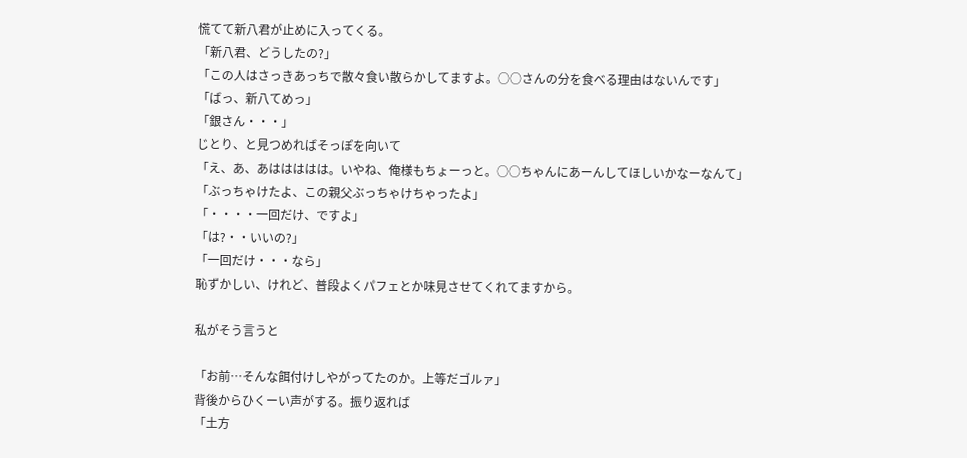慌てて新八君が止めに入ってくる。
「新八君、どうしたの?」
「この人はさっきあっちで散々食い散らかしてますよ。○○さんの分を食べる理由はないんです」
「ばっ、新八てめっ」
「銀さん・・・」
じとり、と見つめればそっぽを向いて
「え、あ、あははははは。いやね、俺様もちょーっと。○○ちゃんにあーんしてほしいかなーなんて」
「ぶっちゃけたよ、この親父ぶっちゃけちゃったよ」
「・・・・一回だけ、ですよ」
「は?・・いいの?」
「一回だけ・・・なら」
恥ずかしい、けれど、普段よくパフェとか味見させてくれてますから。

私がそう言うと

「お前…そんな餌付けしやがってたのか。上等だゴルァ」
背後からひくーい声がする。振り返れば
「土方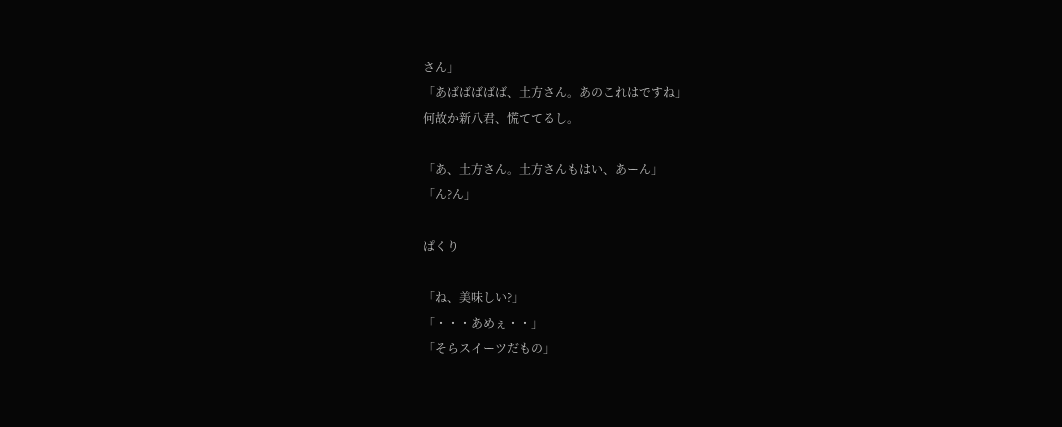さん」
「あばばばばば、土方さん。あのこれはですね」
何故か新八君、慌ててるし。

「あ、土方さん。土方さんもはい、あーん」
「ん?ん」

ぱくり

「ね、美味しい?」
「・・・あめぇ・・」
「そらスイーツだもの」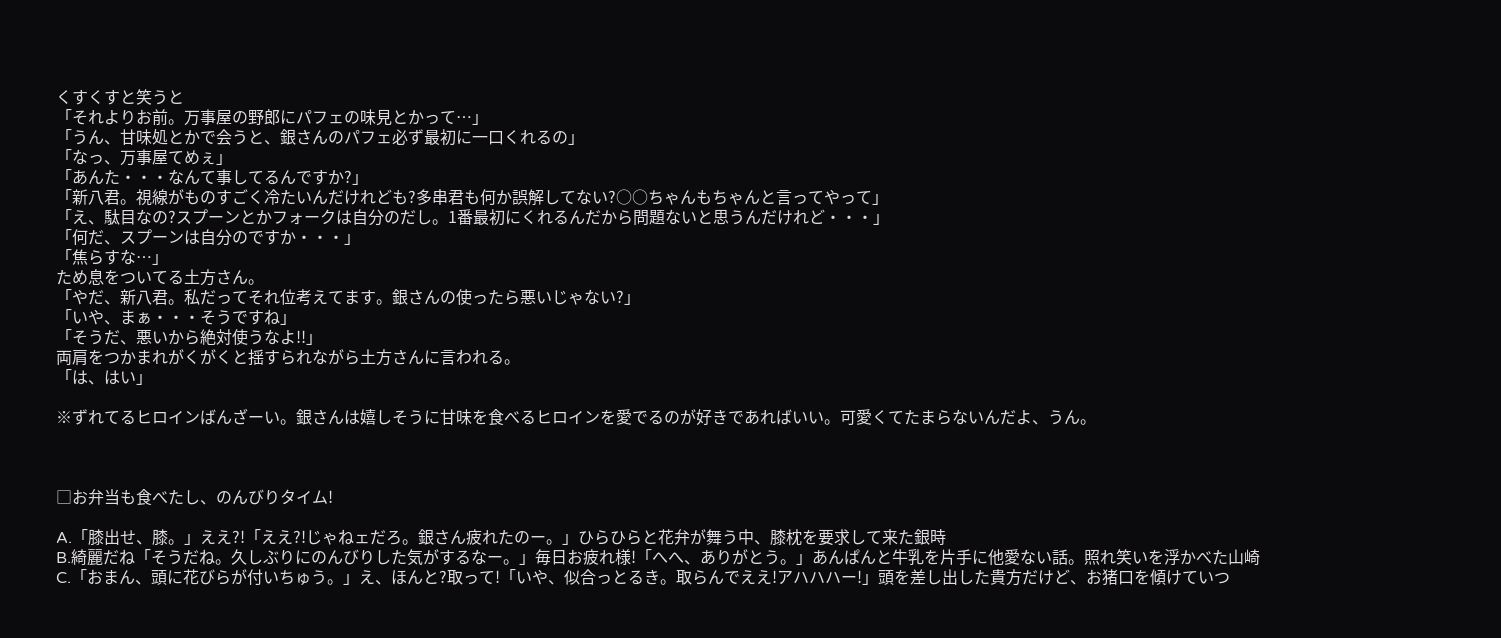くすくすと笑うと
「それよりお前。万事屋の野郎にパフェの味見とかって…」
「うん、甘味処とかで会うと、銀さんのパフェ必ず最初に一口くれるの」
「なっ、万事屋てめぇ」
「あんた・・・なんて事してるんですか?」
「新八君。視線がものすごく冷たいんだけれども?多串君も何か誤解してない?○○ちゃんもちゃんと言ってやって」
「え、駄目なの?スプーンとかフォークは自分のだし。1番最初にくれるんだから問題ないと思うんだけれど・・・」
「何だ、スプーンは自分のですか・・・」
「焦らすな…」
ため息をついてる土方さん。
「やだ、新八君。私だってそれ位考えてます。銀さんの使ったら悪いじゃない?」
「いや、まぁ・・・そうですね」
「そうだ、悪いから絶対使うなよ!!」
両肩をつかまれがくがくと揺すられながら土方さんに言われる。
「は、はい」

※ずれてるヒロインばんざーい。銀さんは嬉しそうに甘味を食べるヒロインを愛でるのが好きであればいい。可愛くてたまらないんだよ、うん。



□お弁当も食べたし、のんびりタイム!

A.「膝出せ、膝。」ええ?!「ええ?!じゃねェだろ。銀さん疲れたのー。」ひらひらと花弁が舞う中、膝枕を要求して来た銀時
B.綺麗だね「そうだね。久しぶりにのんびりした気がするなー。」毎日お疲れ様!「へへ、ありがとう。」あんぱんと牛乳を片手に他愛ない話。照れ笑いを浮かべた山崎
C.「おまん、頭に花びらが付いちゅう。」え、ほんと?取って!「いや、似合っとるき。取らんでええ!アハハハー!」頭を差し出した貴方だけど、お猪口を傾けていつ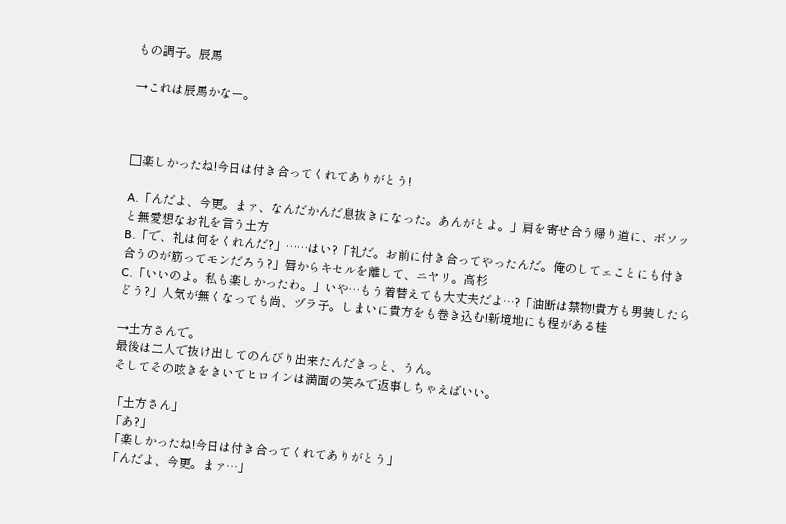もの調子。辰馬

→これは辰馬かなー。



□楽しかったね!今日は付き合ってくれてありがとう!

A.「んだよ、今更。まァ、なんだかんだ息抜きになった。あんがとよ。」肩を寄せ合う帰り道に、ボソッと無愛想なお礼を言う土方
B.「で、礼は何をくれんだ?」……はい?「礼だ。お前に付き合ってやったんだ。俺のしてェことにも付き合うのが筋ってモンだろう?」唇からキセルを離して、ニヤリ。高杉
C.「いいのよ。私も楽しかったわ。」いや…もう着替えても大丈夫だよ…?「油断は禁物!貴方も男装したらどう?」人気が無くなっても尚、ヅラ子。しまいに貴方をも巻き込む!新境地にも程がある桂

→土方さんで。
最後は二人で抜け出してのんびり出来たんだきっと、うん。
そしてその呟きをきいてヒロインは満面の笑みで返事しちゃえばいい。

「土方さん」
「あ?」
「楽しかったね!今日は付き合ってくれてありがとう」
「んだよ、今更。まァ…」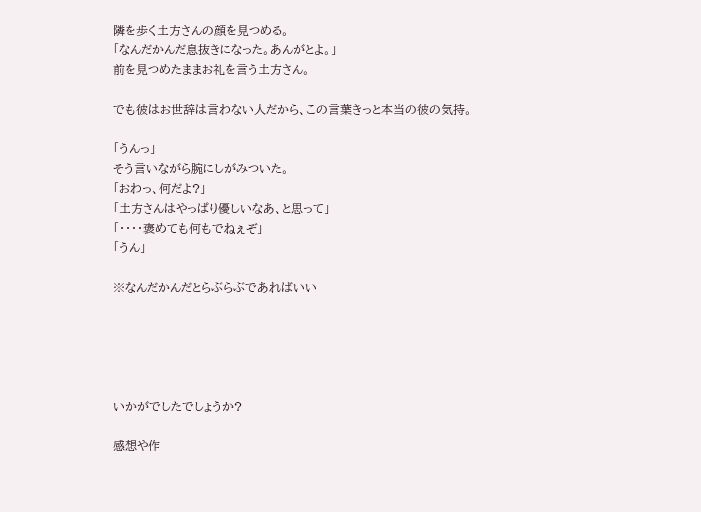隣を歩く土方さんの顔を見つめる。
「なんだかんだ息抜きになった。あんがとよ。」
前を見つめたままお礼を言う土方さん。

でも彼はお世辞は言わない人だから、この言葉きっと本当の彼の気持。

「うんっ」
そう言いながら腕にしがみついた。
「おわっ、何だよ?」
「土方さんはやっぱり優しいなあ、と思って」
「・・・・褒めても何もでねぇぞ」
「うん」

※なんだかんだとらぶらぶであればいい





いかがでしたでしょうか?

感想や作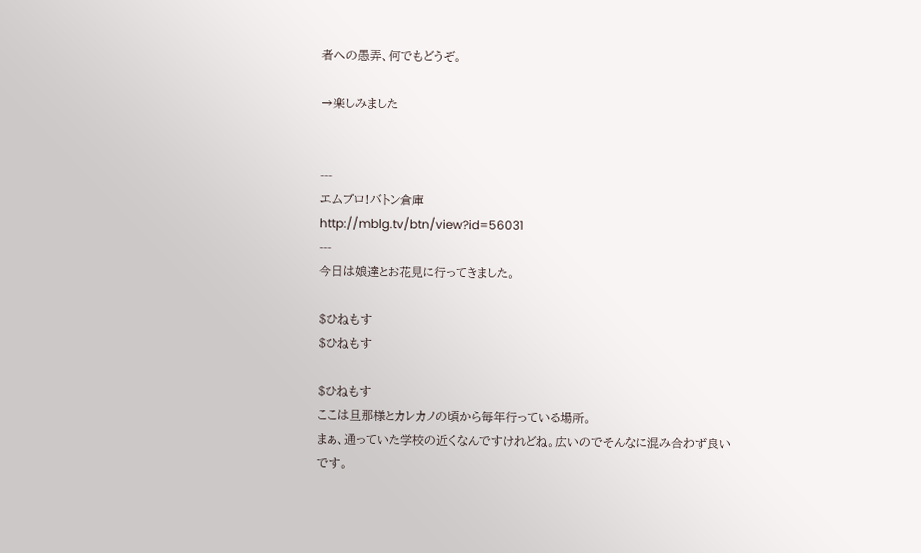者への愚弄、何でもどうぞ。

→楽しみました


---
エムブロ!バトン倉庫
http://mblg.tv/btn/view?id=56031
---
今日は娘達とお花見に行ってきました。

$ひねもす
$ひねもす

$ひねもす
ここは旦那様とカレカノの頃から毎年行っている場所。
まぁ、通っていた学校の近くなんですけれどね。広いのでそんなに混み合わず良いです。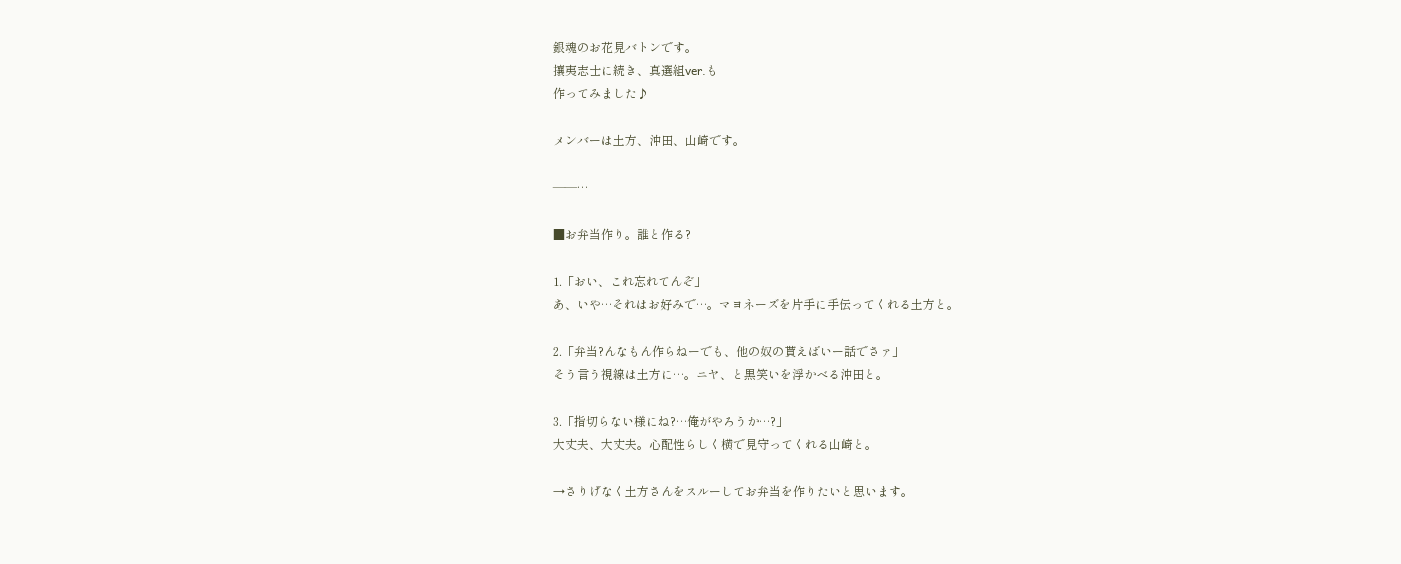銀魂のお花見バトンです。
攘夷志士に続き、真選組ver.も
作ってみました♪

メンバーは土方、沖田、山崎です。

――…

■お弁当作り。誰と作る?

1.「おい、これ忘れてんぞ」
あ、いや…それはお好みで…。マヨネーズを片手に手伝ってくれる土方と。

2.「弁当?んなもん作らねーでも、他の奴の貰えばいー話でさァ」
そう言う視線は土方に…。ニヤ、と黒笑いを浮かべる沖田と。

3.「指切らない様にね?…俺がやろうか…?」
大丈夫、大丈夫。心配性らしく横で見守ってくれる山崎と。

→さりげなく土方さんをスルーしてお弁当を作りたいと思います。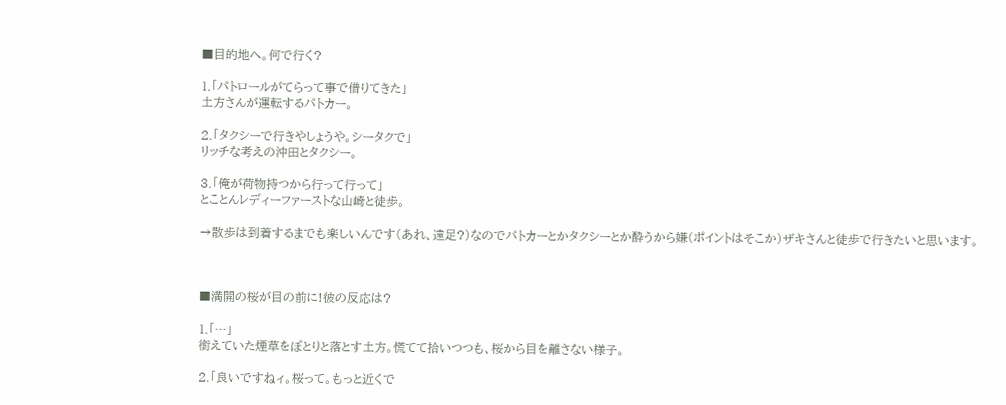■目的地へ。何で行く?

1.「パトロールがてらって事で借りてきた」
土方さんが運転するパトカー。

2.「タクシーで行きやしょうや。シータクで」
リッチな考えの沖田とタクシー。

3.「俺が荷物持つから行って行って」
とことんレディーファーストな山崎と徒歩。

→散歩は到着するまでも楽しいんです(あれ、遠足?)なのでパトカーとかタクシーとか酔うから嫌(ポイントはそこか)ザキさんと徒歩で行きたいと思います。



■満開の桜が目の前に!彼の反応は?

1.「…」
銜えていた煙草をぽとりと落とす土方。慌てて拾いつつも、桜から目を離さない様子。

2.「良いですねィ。桜って。もっと近くで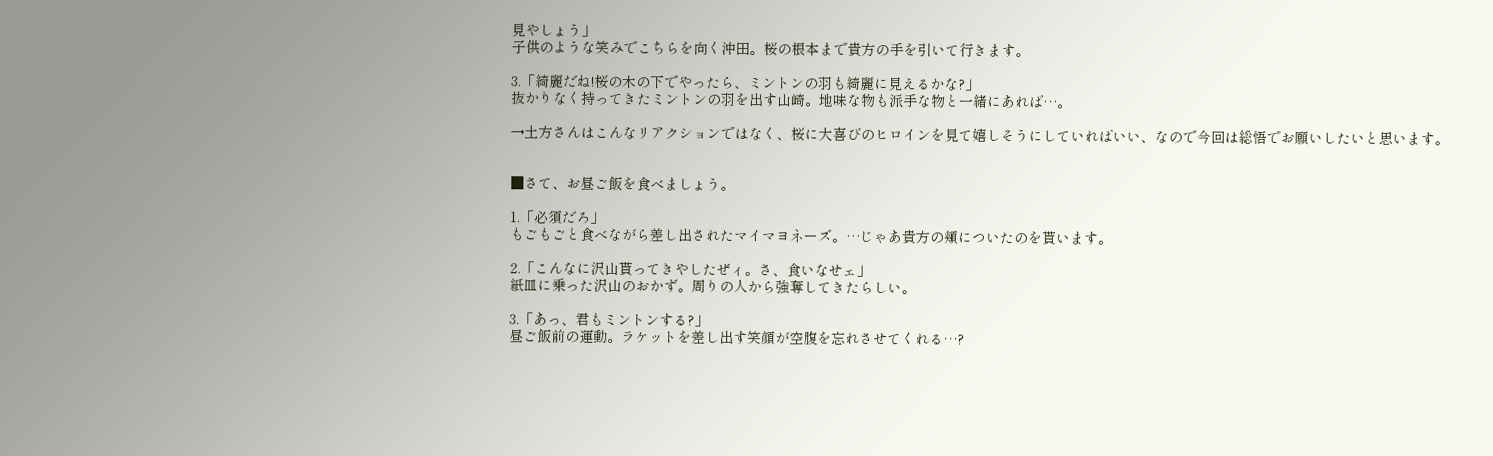見やしょう」
子供のような笑みでこちらを向く沖田。桜の根本まで貴方の手を引いて行きます。

3.「綺麗だね!桜の木の下でやったら、ミントンの羽も綺麗に見えるかな?」
抜かりなく持ってきたミントンの羽を出す山崎。地味な物も派手な物と一緒にあれば…。

→土方さんはこんなリアクションではなく、桜に大喜びのヒロインを見て嬉しそうにしていればいい、なので今回は総悟でお願いしたいと思います。


■さて、お昼ご飯を食べましょう。

1.「必須だろ」
もごもごと食べながら差し出されたマイマヨネーズ。…じゃあ貴方の頬についたのを貰います。

2.「こんなに沢山貰ってきやしたぜィ。さ、食いなせェ」
紙皿に乗った沢山のおかず。周りの人から強奪してきたらしい。

3.「あっ、君もミントンする?」
昼ご飯前の運動。ラケットを差し出す笑顔が空腹を忘れさせてくれる…?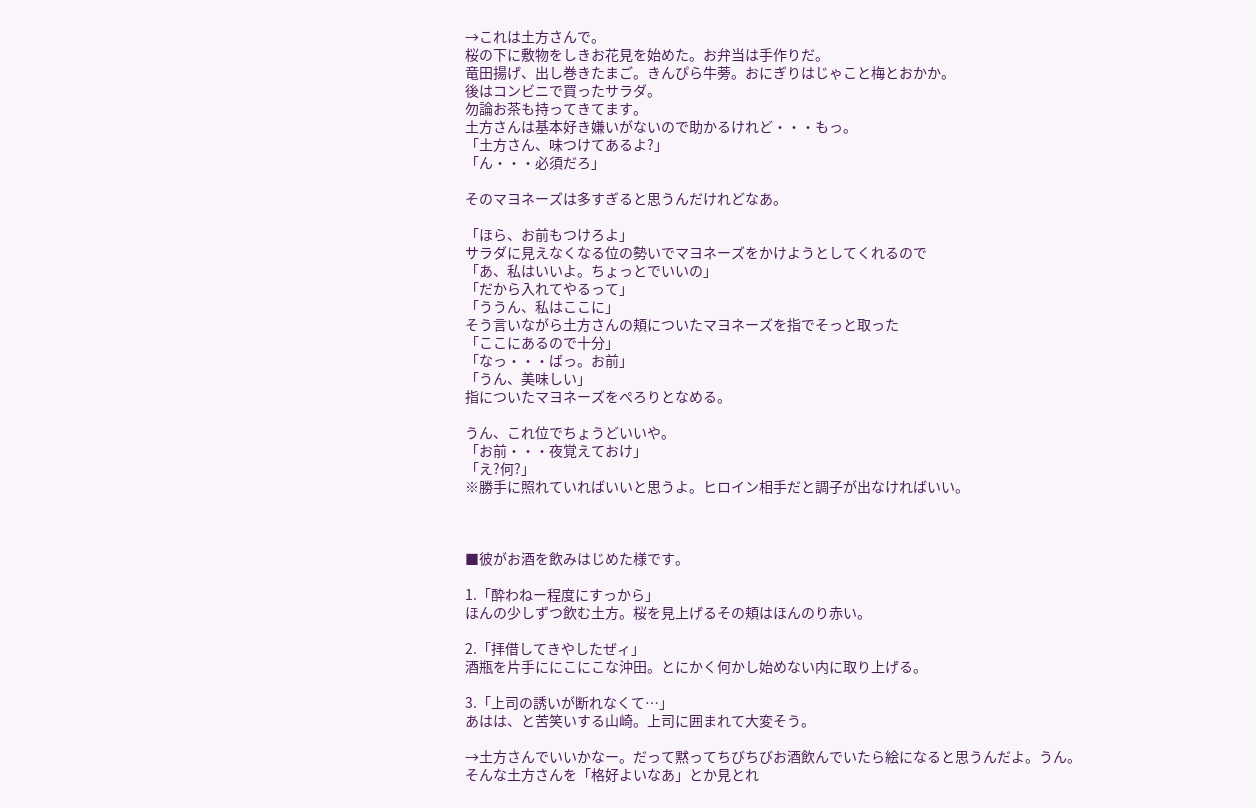→これは土方さんで。
桜の下に敷物をしきお花見を始めた。お弁当は手作りだ。
竜田揚げ、出し巻きたまご。きんぴら牛蒡。おにぎりはじゃこと梅とおかか。
後はコンビニで買ったサラダ。
勿論お茶も持ってきてます。
土方さんは基本好き嫌いがないので助かるけれど・・・もっ。
「土方さん、味つけてあるよ?」
「ん・・・必須だろ」

そのマヨネーズは多すぎると思うんだけれどなあ。

「ほら、お前もつけろよ」
サラダに見えなくなる位の勢いでマヨネーズをかけようとしてくれるので
「あ、私はいいよ。ちょっとでいいの」
「だから入れてやるって」
「ううん、私はここに」
そう言いながら土方さんの頬についたマヨネーズを指でそっと取った
「ここにあるので十分」
「なっ・・・ばっ。お前」
「うん、美味しい」
指についたマヨネーズをぺろりとなめる。

うん、これ位でちょうどいいや。
「お前・・・夜覚えておけ」
「え?何?」
※勝手に照れていればいいと思うよ。ヒロイン相手だと調子が出なければいい。



■彼がお酒を飲みはじめた様です。

1.「酔わねー程度にすっから」
ほんの少しずつ飲む土方。桜を見上げるその頬はほんのり赤い。

2.「拝借してきやしたぜィ」
酒瓶を片手ににこにこな沖田。とにかく何かし始めない内に取り上げる。

3.「上司の誘いが断れなくて…」
あはは、と苦笑いする山崎。上司に囲まれて大変そう。

→土方さんでいいかなー。だって黙ってちびちびお酒飲んでいたら絵になると思うんだよ。うん。
そんな土方さんを「格好よいなあ」とか見とれ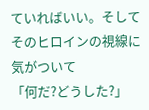ていればいい。そしてそのヒロインの視線に気がついて
「何だ?どうした?」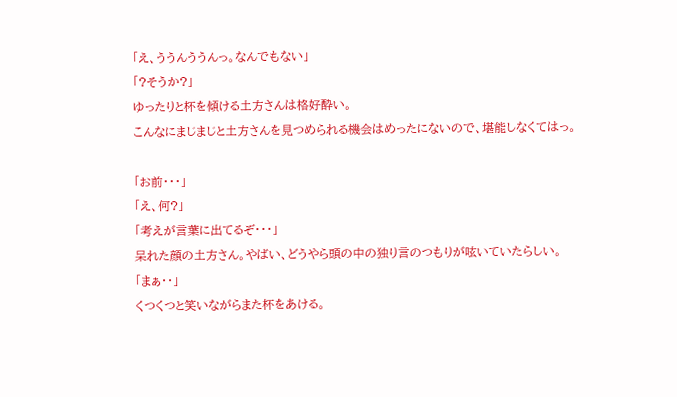「え、ううんううんっ。なんでもない」
「?そうか?」
ゆったりと杯を傾ける土方さんは格好酔い。
こんなにまじまじと土方さんを見つめられる機会はめったにないので、堪能しなくてはっ。

「お前・・・」
「え、何?」
「考えが言葉に出てるぞ・・・」
呆れた顔の土方さん。やばい、どうやら頭の中の独り言のつもりが呟いていたらしい。
「まぁ・・」
くつくつと笑いながらまた杯をあける。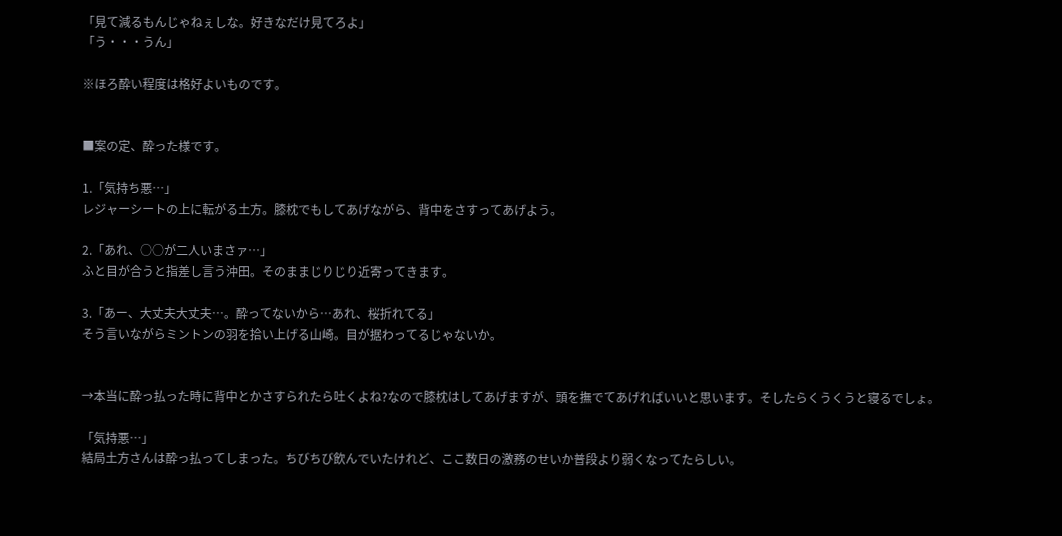「見て減るもんじゃねぇしな。好きなだけ見てろよ」
「う・・・うん」

※ほろ酔い程度は格好よいものです。


■案の定、酔った様です。

1.「気持ち悪…」
レジャーシートの上に転がる土方。膝枕でもしてあげながら、背中をさすってあげよう。

2.「あれ、○○が二人いまさァ…」
ふと目が合うと指差し言う沖田。そのままじりじり近寄ってきます。

3.「あー、大丈夫大丈夫…。酔ってないから…あれ、桜折れてる」
そう言いながらミントンの羽を拾い上げる山崎。目が据わってるじゃないか。


→本当に酔っ払った時に背中とかさすられたら吐くよね?なので膝枕はしてあげますが、頭を撫でてあげればいいと思います。そしたらくうくうと寝るでしょ。

「気持悪…」
結局土方さんは酔っ払ってしまった。ちびちび飲んでいたけれど、ここ数日の激務のせいか普段より弱くなってたらしい。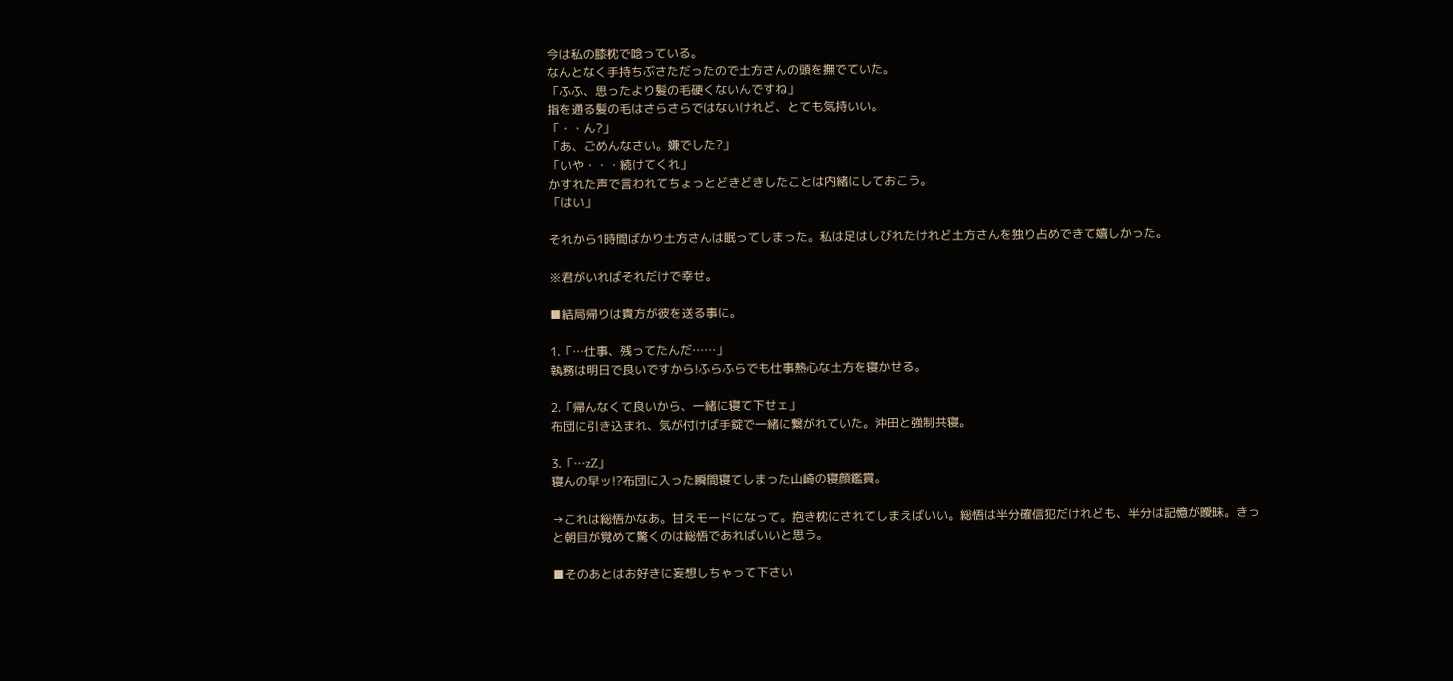今は私の膝枕で唸っている。
なんとなく手持ちぶさただったので土方さんの頭を撫でていた。
「ふふ、思ったより髪の毛硬くないんですね」
指を通る髪の毛はさらさらではないけれど、とても気持いい。
「・・ん?」
「あ、ごめんなさい。嫌でした?」
「いや・・・続けてくれ」
かすれた声で言われてちょっとどきどきしたことは内緒にしておこう。
「はい」

それから1時間ばかり土方さんは眠ってしまった。私は足はしびれたけれど土方さんを独り占めできて嬉しかった。

※君がいればそれだけで幸せ。

■結局帰りは貴方が彼を送る事に。

1.「…仕事、残ってたんだ……」
執務は明日で良いですから!ふらふらでも仕事熱心な土方を寝かせる。

2.「帰んなくて良いから、一緒に寝て下せェ」
布団に引き込まれ、気が付けば手錠で一緒に繋がれていた。沖田と強制共寝。

3.「…zZ」
寝んの早ッ!?布団に入った瞬間寝てしまった山崎の寝顔鑑賞。

→これは総悟かなあ。甘えモードになって。抱き枕にされてしまえばいい。総悟は半分確信犯だけれども、半分は記憶が曖昧。きっと朝目が覚めて驚くのは総悟であればいいと思う。

■そのあとはお好きに妄想しちゃって下さい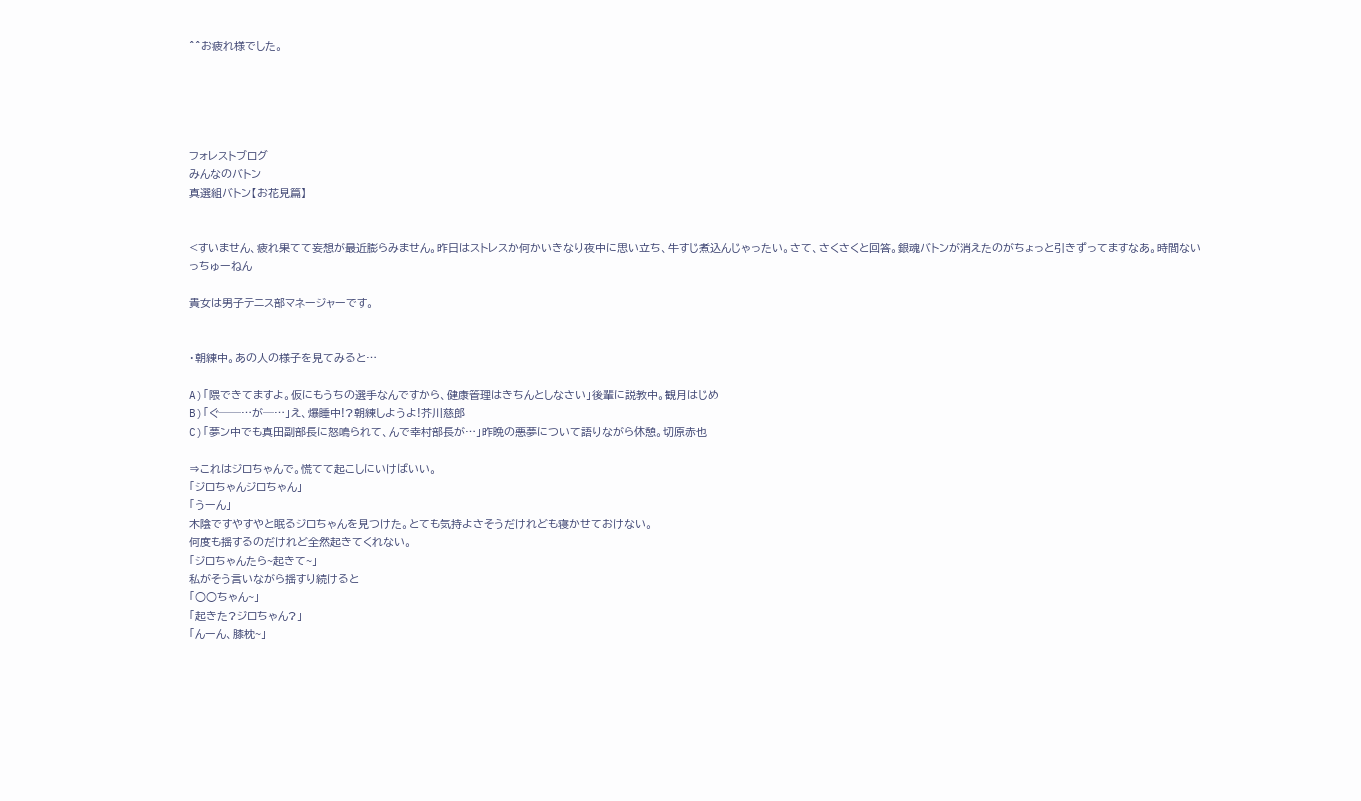^^お疲れ様でした。





フォレストブログ
みんなのバトン
真選組バトン【お花見篇】


<すいません、疲れ果てて妄想が最近膨らみません。昨日はストレスか何かいきなり夜中に思い立ち、牛すじ煮込んじゃったい。さて、さくさくと回答。銀魂バトンが消えたのがちょっと引きずってますなあ。時間ないっちゅーねん

貴女は男子テニス部マネージャーです。


・朝練中。あの人の様子を見てみると…

A)「隈できてますよ。仮にもうちの選手なんですから、健康管理はきちんとしなさい」後輩に説教中。観月はじめ
B)「ぐ──…が─…」え、爆睡中!?朝練しようよ!芥川慈郎
C)「夢ン中でも真田副部長に怒鳴られて、んで幸村部長が…」昨晩の悪夢について語りながら休憩。切原赤也

⇒これはジロちゃんで。慌てて起こしにいけばいい。
「ジロちゃんジロちゃん」
「うーん」
木陰ですやすやと眠るジロちゃんを見つけた。とても気持よさそうだけれども寝かせておけない。
何度も揺するのだけれど全然起きてくれない。
「ジロちゃんたら~起きて~」
私がそう言いながら揺すり続けると
「○○ちゃん~」
「起きた?ジロちゃん?」
「んーん、膝枕~」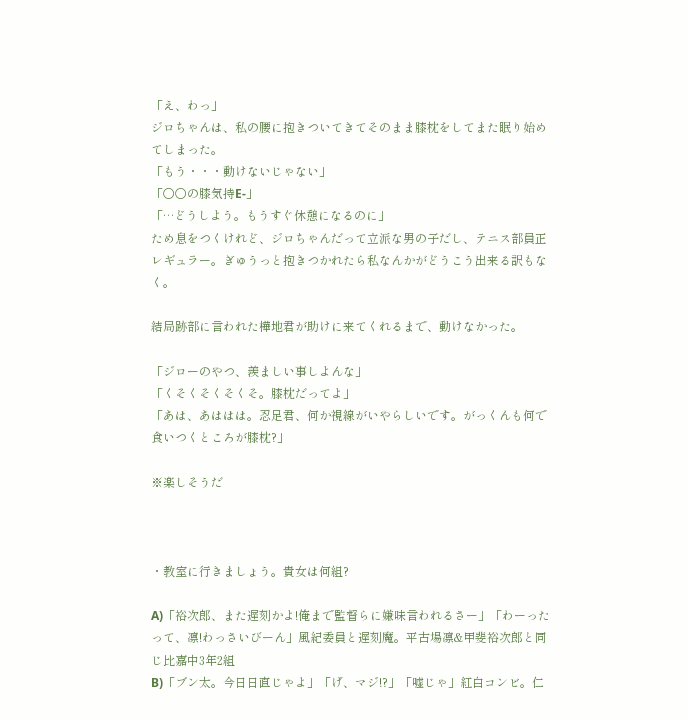「え、わっ」
ジロちゃんは、私の腰に抱きついてきてそのまま膝枕をしてまた眠り始めてしまった。
「もう・・・動けないじゃない」
「○○の膝気持E-」
「…どうしよう。もうすぐ休憩になるのに」
ため息をつくけれど、ジロちゃんだって立派な男の子だし、テニス部員正レギュラー。ぎゅうっと抱きつかれたら私なんかがどうこう出来る訳もなく。

結局跡部に言われた樺地君が助けに来てくれるまで、動けなかった。

「ジローのやつ、羨ましい事しよんな」
「くそくそくそくそ。膝枕だってよ」
「あは、あははは。忍足君、何か視線がいやらしいです。がっくんも何で食いつくところが膝枕?」

※楽しそうだ



・教室に行きましょう。貴女は何組?

A)「裕次郎、また遅刻かよ!俺まで監督らに嫌味言われるさー」「わーったって、凛!わっさいびーん」風紀委員と遅刻魔。平古場凛&甲斐裕次郎と同じ比嘉中3年2組
B)「ブン太。今日日直じゃよ」「げ、マジ!?」「嘘じゃ」紅白コンビ。仁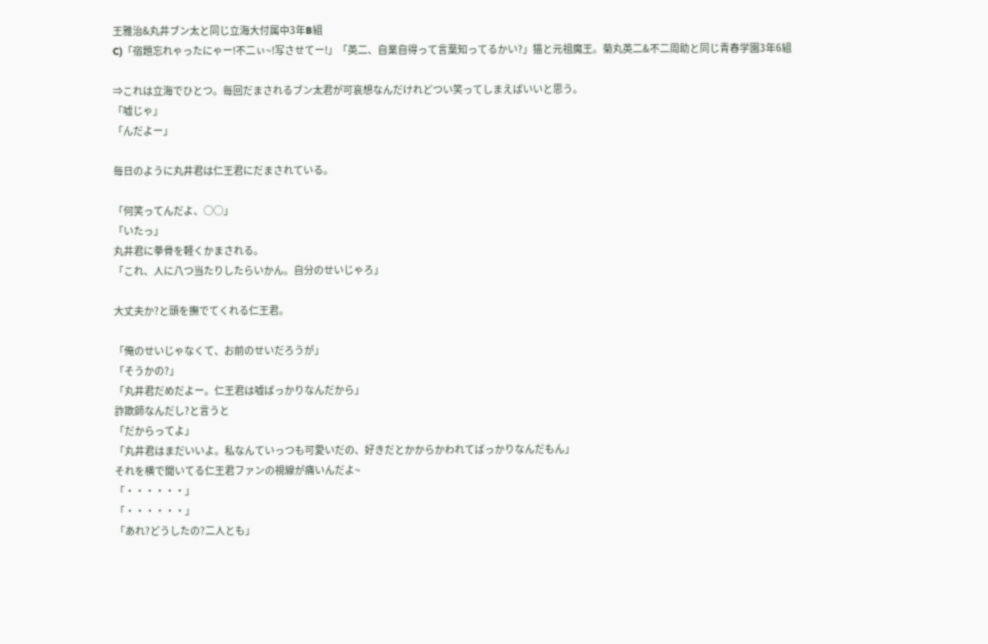王雅治&丸井ブン太と同じ立海大付属中3年B組
C)「宿題忘れゃったにゃー!不二ぃ~!写させてー!」「英二、自業自得って言葉知ってるかい?」猫と元祖魔王。菊丸英二&不二周助と同じ青春学園3年6組

⇒これは立海でひとつ。毎回だまされるブン太君が可哀想なんだけれどつい笑ってしまえばいいと思う。
「嘘じゃ」
「んだよー」

毎日のように丸井君は仁王君にだまされている。

「何笑ってんだよ、○○」
「いたっ」
丸井君に拳骨を軽くかまされる。
「これ、人に八つ当たりしたらいかん。自分のせいじゃろ」

大丈夫か?と頭を撫でてくれる仁王君。

「俺のせいじゃなくて、お前のせいだろうが」
「そうかの?」
「丸井君だめだよー。仁王君は嘘ばっかりなんだから」
詐欺師なんだし?と言うと
「だからってよ」
「丸井君はまだいいよ。私なんていっつも可愛いだの、好きだとかからかわれてばっかりなんだもん」
それを横で聞いてる仁王君ファンの視線が痛いんだよ~
「・・・・・・」
「・・・・・・」
「あれ?どうしたの?二人とも」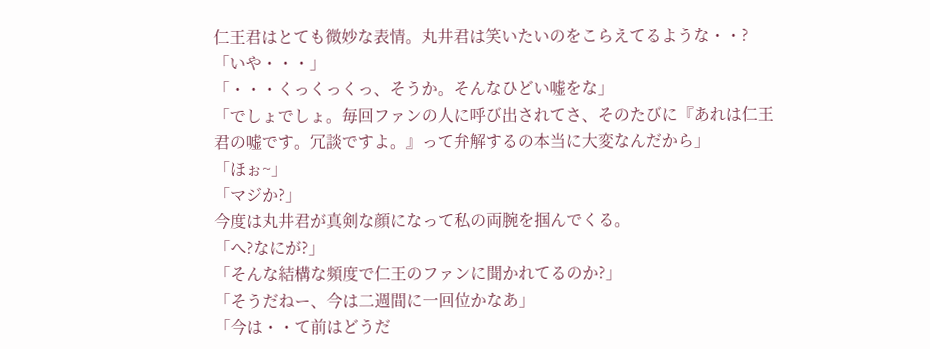仁王君はとても微妙な表情。丸井君は笑いたいのをこらえてるような・・?
「いや・・・」
「・・・くっくっくっ、そうか。そんなひどい嘘をな」
「でしょでしょ。毎回ファンの人に呼び出されてさ、そのたびに『あれは仁王君の嘘です。冗談ですよ。』って弁解するの本当に大変なんだから」
「ほぉ~」
「マジか?」
今度は丸井君が真剣な顔になって私の両腕を掴んでくる。
「へ?なにが?」
「そんな結構な頻度で仁王のファンに聞かれてるのか?」
「そうだねー、今は二週間に一回位かなあ」
「今は・・て前はどうだ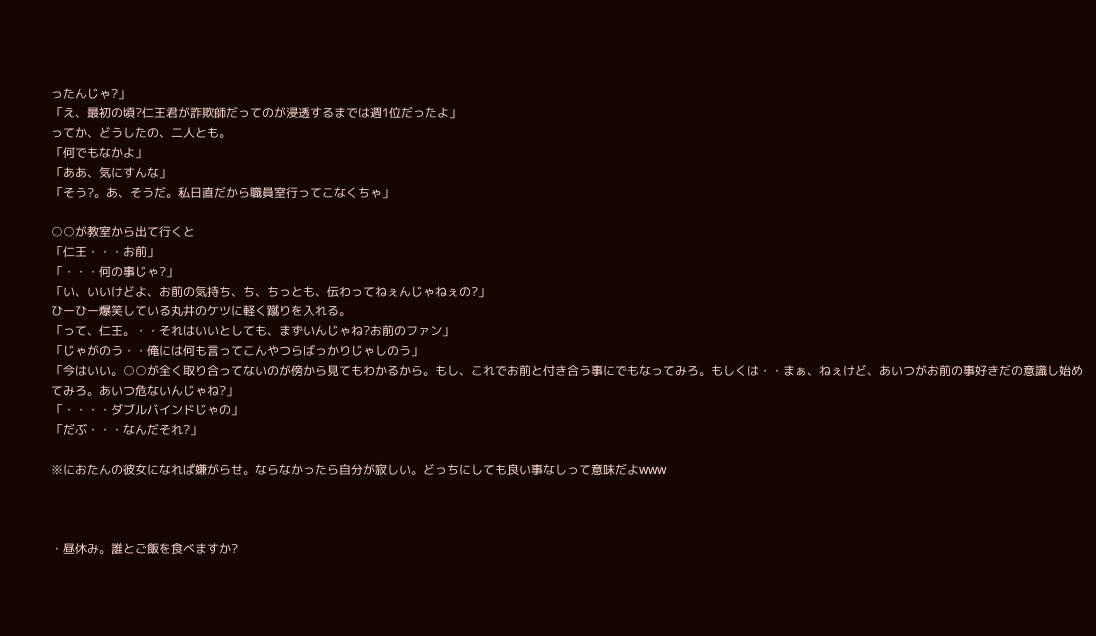ったんじゃ?」
「え、最初の頃?仁王君が詐欺師だってのが浸透するまでは週1位だったよ」
ってか、どうしたの、二人とも。
「何でもなかよ」
「ああ、気にすんな」
「そう?。あ、そうだ。私日直だから職員室行ってこなくちゃ」

○○が教室から出て行くと
「仁王・・・お前」
「・・・何の事じゃ?」
「い、いいけどよ、お前の気持ち、ち、ちっとも、伝わってねぇんじゃねぇの?」
ひーひー爆笑している丸井のケツに軽く蹴りを入れる。
「って、仁王。・・それはいいとしても、まずいんじゃね?お前のファン」
「じゃがのう・・俺には何も言ってこんやつらばっかりじゃしのう」
「今はいい。○○が全く取り合ってないのが傍から見てもわかるから。もし、これでお前と付き合う事にでもなってみろ。もしくは・・まぁ、ねぇけど、あいつがお前の事好きだの意識し始めてみろ。あいつ危ないんじゃね?」
「・・・・ダブルバインドじゃの」
「だぶ・・・なんだそれ?」

※におたんの彼女になれぱ嫌がらせ。ならなかったら自分が寂しい。どっちにしても良い事なしって意味だよwww



・昼休み。誰とご飯を食べますか?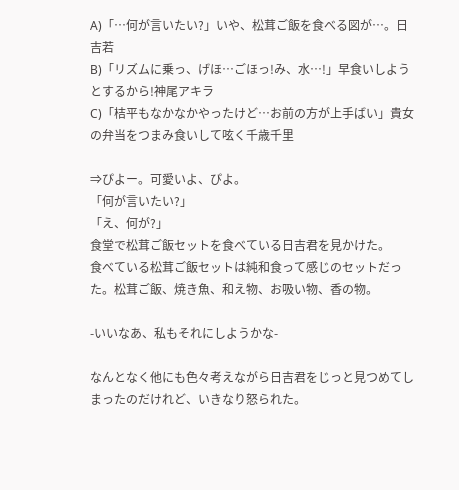A)「…何が言いたい?」いや、松茸ご飯を食べる図が…。日吉若
B)「リズムに乗っ、げほ…ごほっ!み、水…!」早食いしようとするから!神尾アキラ
C)「桔平もなかなかやったけど…お前の方が上手ばい」貴女の弁当をつまみ食いして呟く千歳千里

⇒ぴよー。可愛いよ、ぴよ。
「何が言いたい?」
「え、何が?」
食堂で松茸ご飯セットを食べている日吉君を見かけた。
食べている松茸ご飯セットは純和食って感じのセットだった。松茸ご飯、焼き魚、和え物、お吸い物、香の物。

-いいなあ、私もそれにしようかな-

なんとなく他にも色々考えながら日吉君をじっと見つめてしまったのだけれど、いきなり怒られた。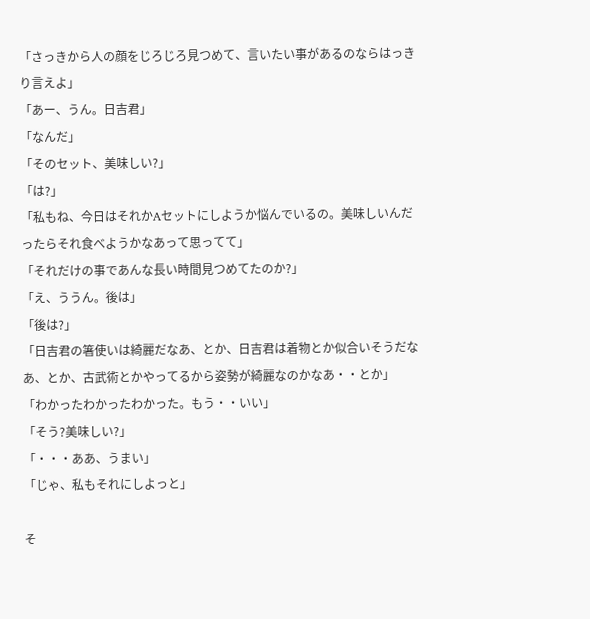「さっきから人の顔をじろじろ見つめて、言いたい事があるのならはっきり言えよ」
「あー、うん。日吉君」
「なんだ」
「そのセット、美味しい?」
「は?」
「私もね、今日はそれかAセットにしようか悩んでいるの。美味しいんだったらそれ食べようかなあって思ってて」
「それだけの事であんな長い時間見つめてたのか?」
「え、ううん。後は」
「後は?」
「日吉君の箸使いは綺麗だなあ、とか、日吉君は着物とか似合いそうだなあ、とか、古武術とかやってるから姿勢が綺麗なのかなあ・・とか」
「わかったわかったわかった。もう・・いい」
「そう?美味しい?」
「・・・ああ、うまい」
「じゃ、私もそれにしよっと」

そ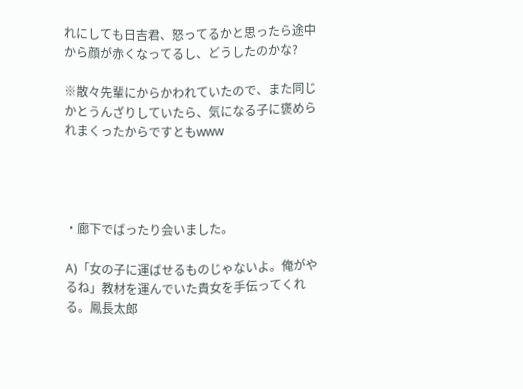れにしても日吉君、怒ってるかと思ったら途中から顔が赤くなってるし、どうしたのかな?

※散々先輩にからかわれていたので、また同じかとうんざりしていたら、気になる子に褒められまくったからですともwww




・廊下でばったり会いました。

A)「女の子に運ばせるものじゃないよ。俺がやるね」教材を運んでいた貴女を手伝ってくれる。鳳長太郎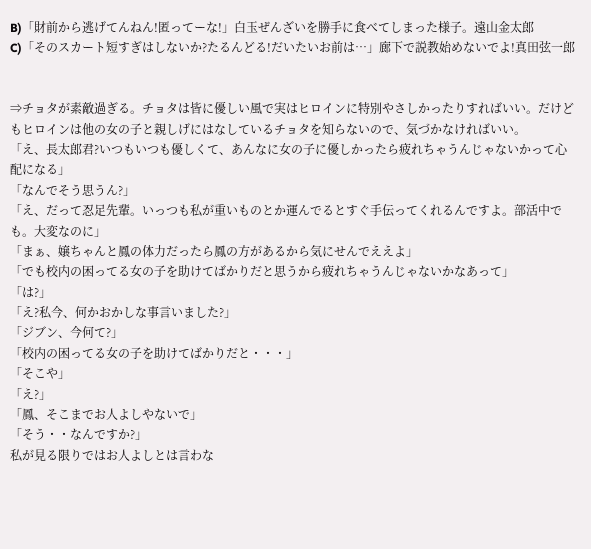B)「財前から逃げてんねん!匿ってーな!」白玉ぜんざいを勝手に食べてしまった様子。遠山金太郎
C)「そのスカート短すぎはしないか?たるんどる!だいたいお前は…」廊下で説教始めないでよ!真田弦一郎


⇒チョタが素敵過ぎる。チョタは皆に優しい風で実はヒロインに特別やさしかったりすればいい。だけどもヒロインは他の女の子と親しげにはなしているチョタを知らないので、気づかなければいい。
「え、長太郎君?いつもいつも優しくて、あんなに女の子に優しかったら疲れちゃうんじゃないかって心配になる」
「なんでそう思うん?」
「え、だって忍足先輩。いっつも私が重いものとか運んでるとすぐ手伝ってくれるんですよ。部活中でも。大変なのに」
「まぁ、嬢ちゃんと鳳の体力だったら鳳の方があるから気にせんでええよ」
「でも校内の困ってる女の子を助けてばかりだと思うから疲れちゃうんじゃないかなあって」
「は?」
「え?私今、何かおかしな事言いました?」
「ジブン、今何て?」
「校内の困ってる女の子を助けてばかりだと・・・」
「そこや」
「え?」
「鳳、そこまでお人よしやないで」
「そう・・なんですか?」
私が見る限りではお人よしとは言わな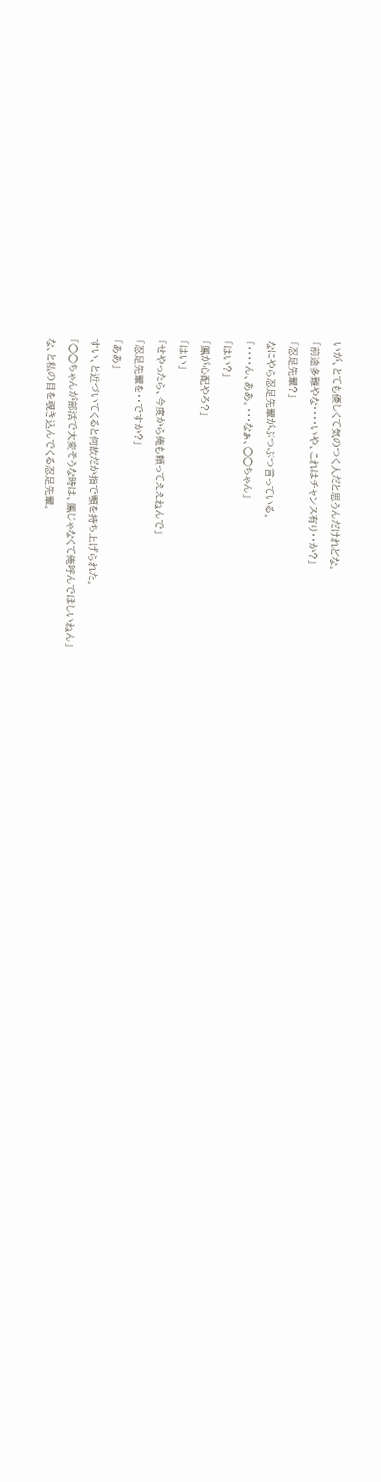いが、とても優しくて気のつく人だと思うんだけれどな。
「前途多難やな・・・・いや、これはチャンス有り・・か?」
「忍足先輩?」
なにやら忍足先輩がぶつぶつ言っている。
「・・・・ん、ああ。・・・なぁ、○○ちゃん」
「はい?」
「鳳が心配やろ?」
「はい」
「せやったら、今度から俺も頼ってええねんで」
「忍足先輩を・・ですか?」
「ああ」
すい、と近づいてくると何故だか指で顎を持ち上げられた。
「○○ちゃんが部活で大変そうな時は、鳳じゃなくて俺呼んでほしいねん」
な、と私の目を覗き込んでくる忍足先輩。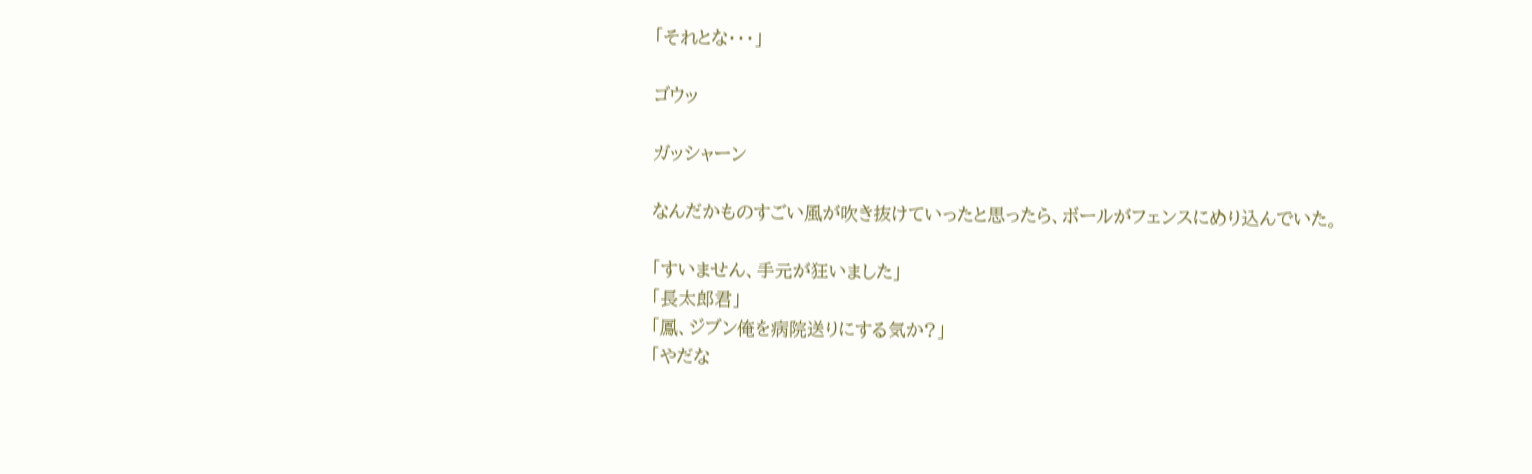「それとな・・・」

ゴウッ

ガッシャーン

なんだかものすごい風が吹き抜けていったと思ったら、ボールがフェンスにめり込んでいた。

「すいません、手元が狂いました」
「長太郎君」
「鳳、ジブン俺を病院送りにする気か?」
「やだな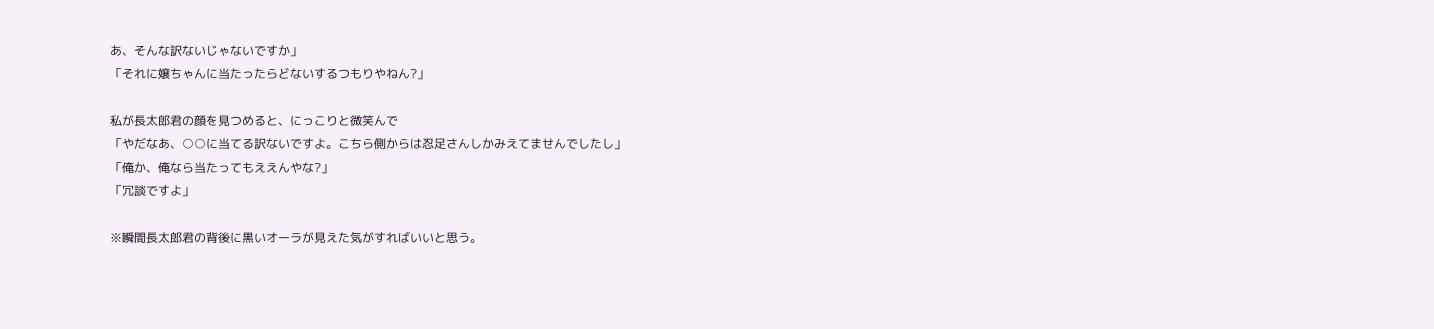あ、そんな訳ないじゃないですか」
「それに嬢ちゃんに当たったらどないするつもりやねん?」

私が長太郎君の顔を見つめると、にっこりと微笑んで
「やだなあ、○○に当てる訳ないですよ。こちら側からは忍足さんしかみえてませんでしたし」
「俺か、俺なら当たってもええんやな?」
「冗談ですよ」

※瞬間長太郎君の背後に黒いオーラが見えた気がすればいいと思う。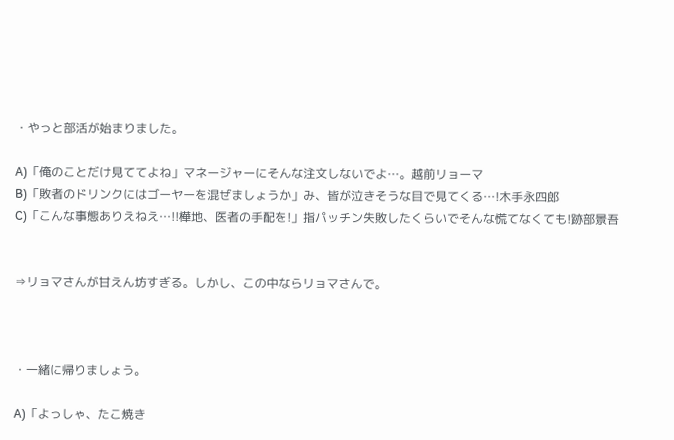・やっと部活が始まりました。

A)「俺のことだけ見ててよね」マネージャーにそんな注文しないでよ…。越前リョーマ
B)「敗者のドリンクにはゴーヤーを混ぜましょうか」み、皆が泣きそうな目で見てくる…!木手永四郎
C)「こんな事態ありえねえ…!!樺地、医者の手配を!」指パッチン失敗したくらいでそんな慌てなくても!跡部景吾


⇒リョマさんが甘えん坊すぎる。しかし、この中ならリョマさんで。



・一緒に帰りましょう。

A)「よっしゃ、たこ焼き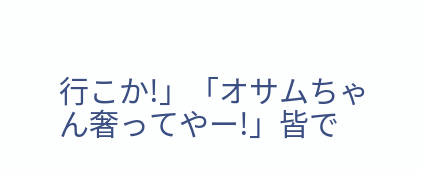行こか!」「オサムちゃん奢ってやー!」皆で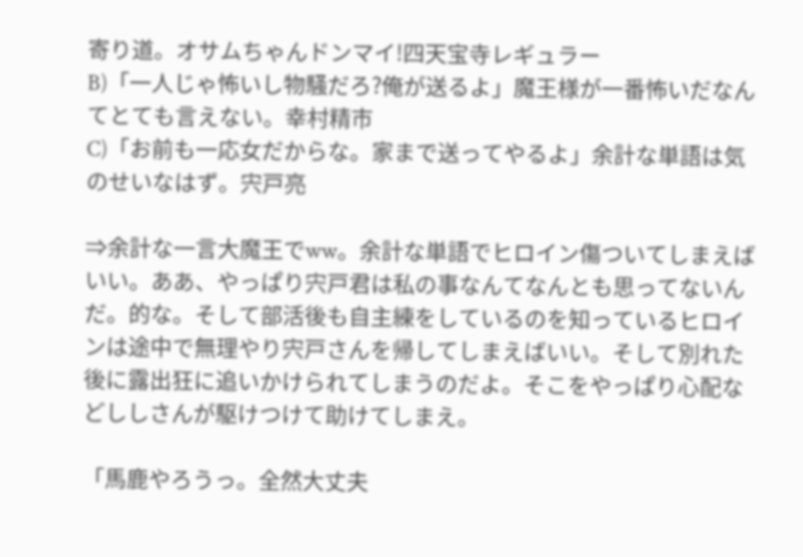寄り道。オサムちゃんドンマイ!四天宝寺レギュラー
B)「一人じゃ怖いし物騒だろ?俺が送るよ」魔王様が一番怖いだなんてとても言えない。幸村精市
C)「お前も一応女だからな。家まで送ってやるよ」余計な単語は気のせいなはず。宍戸亮

⇒余計な一言大魔王でww。余計な単語でヒロイン傷ついてしまえばいい。ああ、やっぱり宍戸君は私の事なんてなんとも思ってないんだ。的な。そして部活後も自主練をしているのを知っているヒロインは途中で無理やり宍戸さんを帰してしまえばいい。そして別れた後に露出狂に追いかけられてしまうのだよ。そこをやっぱり心配などししさんが駆けつけて助けてしまえ。

「馬鹿やろうっ。全然大丈夫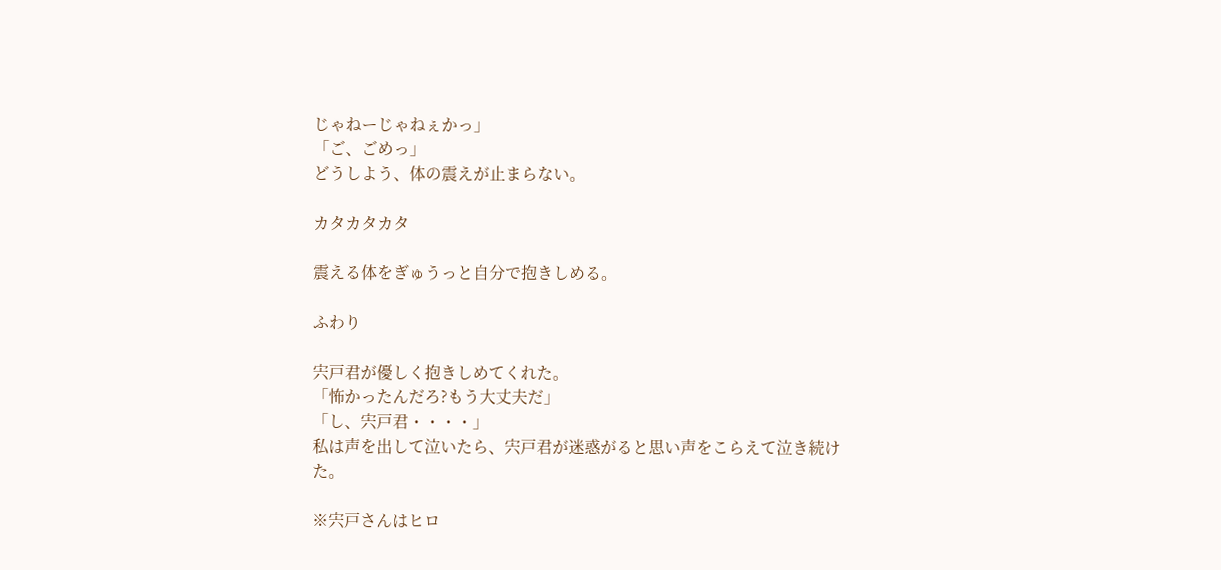じゃねーじゃねぇかっ」
「ご、ごめっ」
どうしよう、体の震えが止まらない。

カタカタカタ

震える体をぎゅうっと自分で抱きしめる。

ふわり

宍戸君が優しく抱きしめてくれた。
「怖かったんだろ?もう大丈夫だ」
「し、宍戸君・・・・」
私は声を出して泣いたら、宍戸君が迷惑がると思い声をこらえて泣き続けた。

※宍戸さんはヒロ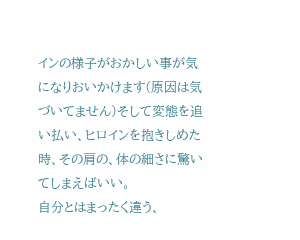インの様子がおかしい事が気になりおいかけます(原因は気づいてません)そして変態を追い払い、ヒロインを抱きしめた時、その肩の、体の細さに驚いてしまえばいい。
自分とはまったく違う、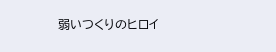弱いつくりのヒロイ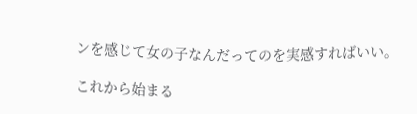ンを感じて女の子なんだってのを実感すればいい。

これから始まる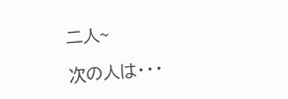二人~

次の人は・・・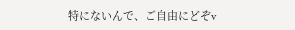特にないんで、ご自由にどぞv